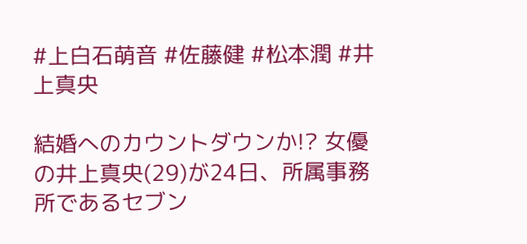#上白石萌音 #佐藤健 #松本潤 #井上真央

結婚へのカウントダウンか!? 女優の井上真央(29)が24日、所属事務所であるセブン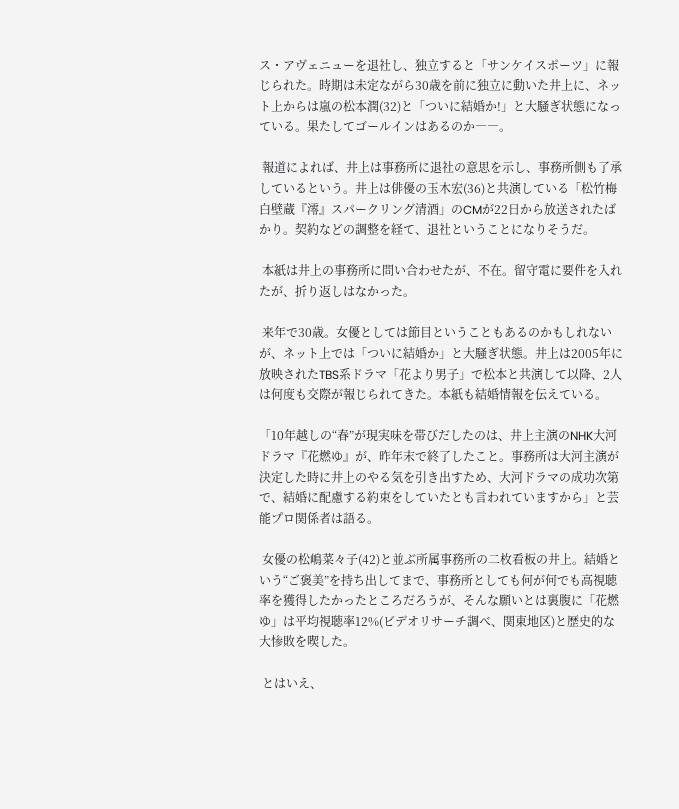ス・アヴェニューを退社し、独立すると「サンケイスポーツ」に報じられた。時期は未定ながら30歳を前に独立に動いた井上に、ネット上からは嵐の松本潤(32)と「ついに結婚か!」と大騒ぎ状態になっている。果たしてゴールインはあるのか――。

 報道によれば、井上は事務所に退社の意思を示し、事務所側も了承しているという。井上は俳優の玉木宏(36)と共演している「松竹梅白壁蔵『澪』スパークリング清酒」のCMが22日から放送されたばかり。契約などの調整を経て、退社ということになりそうだ。

 本紙は井上の事務所に問い合わせたが、不在。留守電に要件を入れたが、折り返しはなかった。

 来年で30歳。女優としては節目ということもあるのかもしれないが、ネット上では「ついに結婚か」と大騒ぎ状態。井上は2005年に放映されたTBS系ドラマ「花より男子」で松本と共演して以降、2人は何度も交際が報じられてきた。本紙も結婚情報を伝えている。

「10年越しの“春”が現実味を帯びだしたのは、井上主演のNHK大河ドラマ『花燃ゆ』が、昨年末で終了したこと。事務所は大河主演が決定した時に井上のやる気を引き出すため、大河ドラマの成功次第で、結婚に配慮する約束をしていたとも言われていますから」と芸能プロ関係者は語る。

 女優の松嶋菜々子(42)と並ぶ所属事務所の二枚看板の井上。結婚という“ご褒美”を持ち出してまで、事務所としても何が何でも高視聴率を獲得したかったところだろうが、そんな願いとは裏腹に「花燃ゆ」は平均視聴率12%(ビデオリサーチ調べ、関東地区)と歴史的な大惨敗を喫した。

 とはいえ、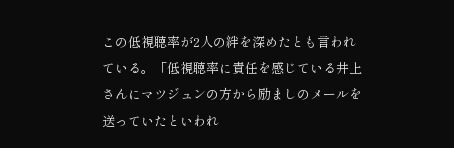この低視聴率が2人の絆を深めたとも言われている。「低視聴率に責任を感じている井上さんにマツジュンの方から励ましのメールを送っていたといわれ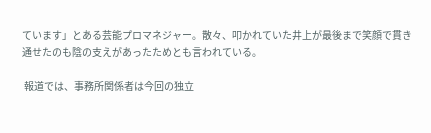ています」とある芸能プロマネジャー。散々、叩かれていた井上が最後まで笑顔で貫き通せたのも陰の支えがあったためとも言われている。

 報道では、事務所関係者は今回の独立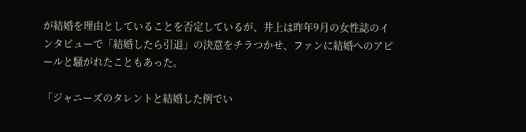が結婚を理由としていることを否定しているが、井上は昨年9月の女性誌のインタビューで「結婚したら引退」の決意をチラつかせ、ファンに結婚へのアピールと騒がれたこともあった。

「ジャニーズのタレントと結婚した例でい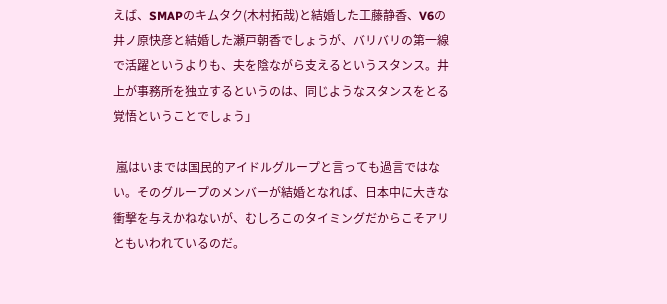えば、SMAPのキムタク(木村拓哉)と結婚した工藤静香、V6の井ノ原快彦と結婚した瀬戸朝香でしょうが、バリバリの第一線で活躍というよりも、夫を陰ながら支えるというスタンス。井上が事務所を独立するというのは、同じようなスタンスをとる覚悟ということでしょう」

 嵐はいまでは国民的アイドルグループと言っても過言ではない。そのグループのメンバーが結婚となれば、日本中に大きな衝撃を与えかねないが、むしろこのタイミングだからこそアリともいわれているのだ。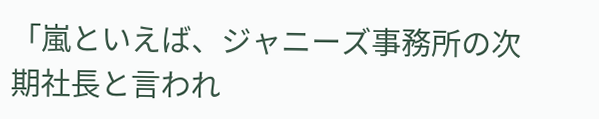「嵐といえば、ジャニーズ事務所の次期社長と言われ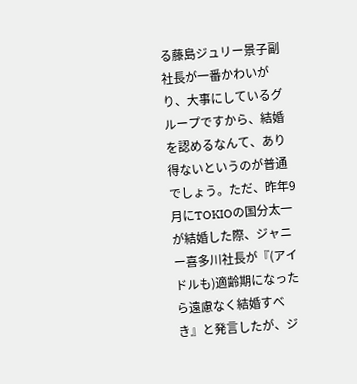る藤島ジュリー景子副社長が一番かわいがり、大事にしているグループですから、結婚を認めるなんて、あり得ないというのが普通でしょう。ただ、昨年9月にTOKIOの国分太一が結婚した際、ジャニー喜多川社長が『(アイドルも)適齢期になったら遠慮なく結婚すべき』と発言したが、ジ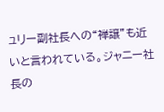ュリー副社長への“禅譲”も近いと言われている。ジャニー社長の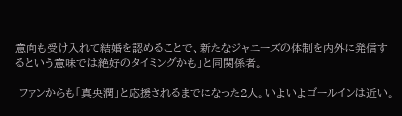意向も受け入れて結婚を認めることで、新たなジャニーズの体制を内外に発信するという意味では絶好のタイミングかも」と同関係者。

 ファンからも「真央潤」と応援されるまでになった2人。いよいよゴールインは近い。